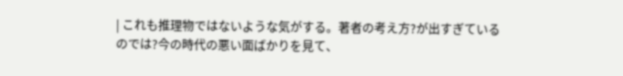| これも推理物ではないような気がする。著者の考え方?が出すぎているのでは?今の時代の悪い面ばかりを見て、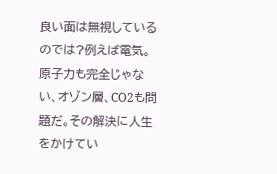良い面は無視しているのでは?例えば電気。原子力も完全じゃない、オゾン層、CO2も問題だ。その解決に人生をかけてい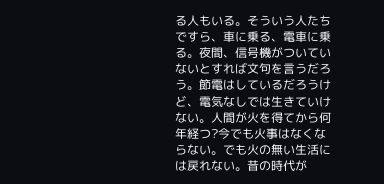る人もいる。そういう人たちですら、車に乗る、電車に乗る。夜間、信号機がついていないとすれば文句を言うだろう。節電はしているだろうけど、電気なしでは生きていけない。人間が火を得てから何年経つ?今でも火事はなくならない。でも火の無い生活には戻れない。昔の時代が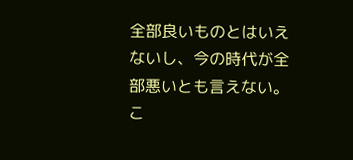全部良いものとはいえないし、今の時代が全部悪いとも言えない。こ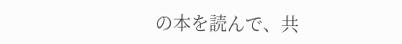の本を読んで、共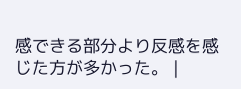感できる部分より反感を感じた方が多かった。 |